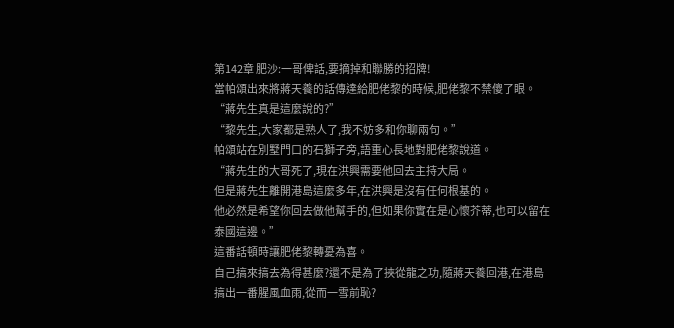第142章 肥沙:一哥俾話,要摘掉和聯勝的招牌!
當帕頌出來將蔣天養的話傳達給肥佬黎的時候,肥佬黎不禁傻了眼。
“蔣先生真是這麼說的?”
“黎先生,大家都是熟人了,我不妨多和你聊兩句。”
帕頌站在別墅門口的石獅子旁,語重心長地對肥佬黎說道。
“蔣先生的大哥死了,現在洪興需要他回去主持大局。
但是蔣先生離開港島這麼多年,在洪興是沒有任何根基的。
他必然是希望你回去做他幫手的,但如果你實在是心懷芥蒂,也可以留在泰國這邊。”
這番話頓時讓肥佬黎轉憂為喜。
自己搞來搞去為得甚麼?還不是為了挾從龍之功,隨蔣天養回港,在港島搞出一番腥風血雨,從而一雪前恥?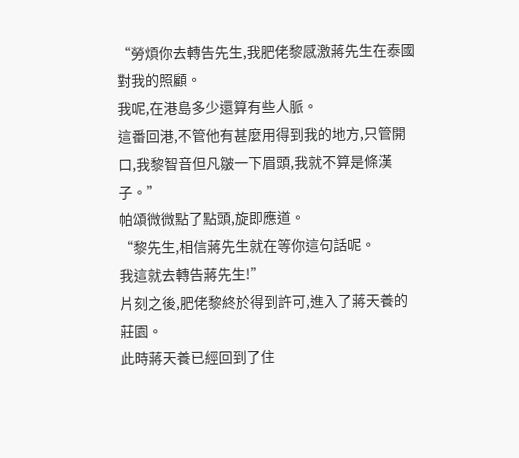“勞煩你去轉告先生,我肥佬黎感激蔣先生在泰國對我的照顧。
我呢,在港島多少還算有些人脈。
這番回港,不管他有甚麼用得到我的地方,只管開口,我黎智音但凡皺一下眉頭,我就不算是條漢子。”
帕頌微微點了點頭,旋即應道。
“黎先生,相信蔣先生就在等你這句話呢。
我這就去轉告蔣先生!”
片刻之後,肥佬黎終於得到許可,進入了蔣天養的莊園。
此時蔣天養已經回到了住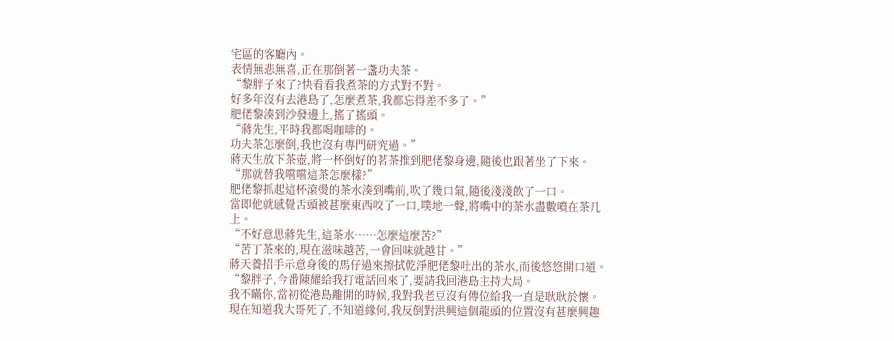宅區的客廳內。
表情無悲無喜,正在那倒著一盞功夫茶。
“黎胖子來了?快看看我煮茶的方式對不對。
好多年沒有去港島了,怎麼煮茶,我都忘得差不多了。”
肥佬黎湊到沙發邊上,搖了搖頭。
“蔣先生,平時我都喝咖啡的。
功夫茶怎麼倒,我也沒有專門研究過。”
蔣天生放下茶壺,將一杯倒好的茗茶推到肥佬黎身邊,隨後也跟著坐了下來。
“那就替我嚐嚐這茶怎麼樣?”
肥佬黎抓起這杯滾燙的茶水湊到嘴前,吹了幾口氣,隨後淺淺飲了一口。
當即他就感覺舌頭被甚麼東西咬了一口,噗地一聲,將嘴中的茶水盡數噴在茶几上。
“不好意思蔣先生,這茶水……怎麼這麼苦?”
“苦丁茶來的,現在滋味越苦,一會回味就越甘。”
蔣天養招手示意身後的馬仔過來擦拭乾淨肥佬黎吐出的茶水,而後悠悠開口道。
“黎胖子,今番陳耀給我打電話回來了,要請我回港島主持大局。
我不瞞你,當初從港島離開的時候,我對我老豆沒有傳位給我一直是耿耿於懷。
現在知道我大哥死了,不知道緣何,我反倒對洪興這個龍頭的位置沒有甚麼興趣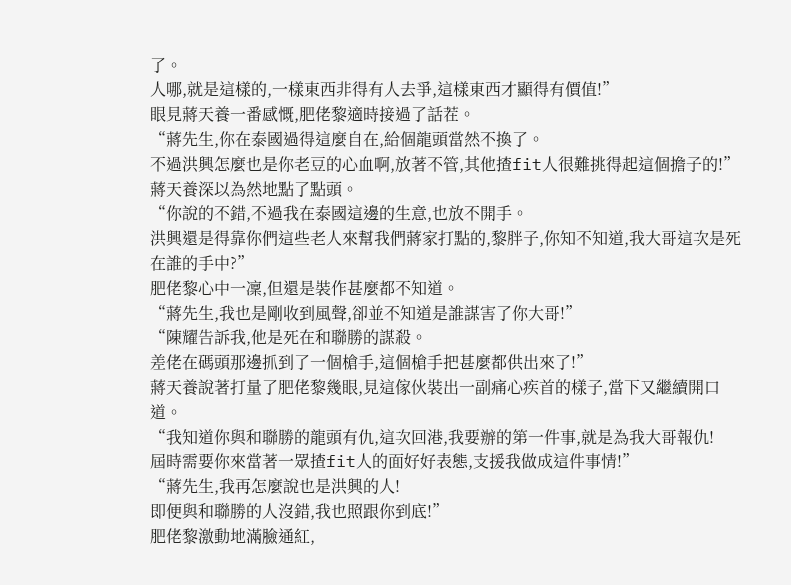了。
人哪,就是這樣的,一樣東西非得有人去爭,這樣東西才顯得有價值!”
眼見蔣天養一番感慨,肥佬黎適時接過了話茬。
“蔣先生,你在泰國過得這麼自在,給個龍頭當然不換了。
不過洪興怎麼也是你老豆的心血啊,放著不管,其他揸fit人很難挑得起這個擔子的!”
蔣天養深以為然地點了點頭。
“你說的不錯,不過我在泰國這邊的生意,也放不開手。
洪興還是得靠你們這些老人來幫我們蔣家打點的,黎胖子,你知不知道,我大哥這次是死在誰的手中?”
肥佬黎心中一凜,但還是裝作甚麼都不知道。
“蔣先生,我也是剛收到風聲,卻並不知道是誰謀害了你大哥!”
“陳耀告訴我,他是死在和聯勝的謀殺。
差佬在碼頭那邊抓到了一個槍手,這個槍手把甚麼都供出來了!”
蔣天養說著打量了肥佬黎幾眼,見這傢伙裝出一副痛心疾首的樣子,當下又繼續開口道。
“我知道你與和聯勝的龍頭有仇,這次回港,我要辦的第一件事,就是為我大哥報仇!
屆時需要你來當著一眾揸fit人的面好好表態,支援我做成這件事情!”
“蔣先生,我再怎麼說也是洪興的人!
即便與和聯勝的人沒錯,我也照跟你到底!”
肥佬黎激動地滿臉通紅,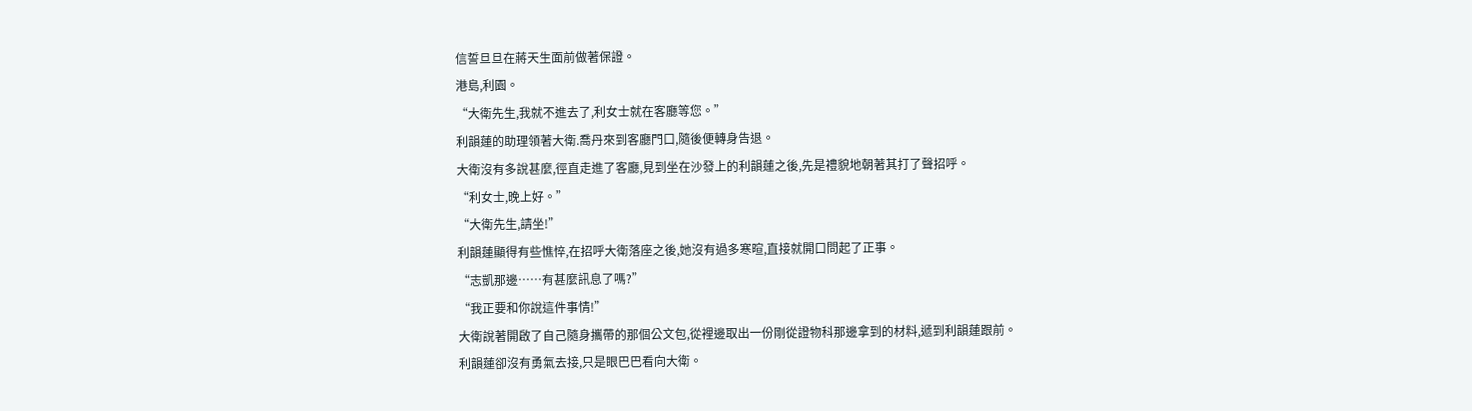信誓旦旦在蔣天生面前做著保證。
港島,利園。
“大衛先生,我就不進去了,利女士就在客廳等您。”
利韻蓮的助理領著大衛.喬丹來到客廳門口,隨後便轉身告退。
大衛沒有多說甚麼,徑直走進了客廳,見到坐在沙發上的利韻蓮之後,先是禮貌地朝著其打了聲招呼。
“利女士,晚上好。”
“大衛先生,請坐!”
利韻蓮顯得有些憔悴,在招呼大衛落座之後,她沒有過多寒暄,直接就開口問起了正事。
“志凱那邊……有甚麼訊息了嗎?”
“我正要和你說這件事情!”
大衛說著開啟了自己隨身攜帶的那個公文包,從裡邊取出一份剛從證物科那邊拿到的材料,遞到利韻蓮跟前。
利韻蓮卻沒有勇氣去接,只是眼巴巴看向大衛。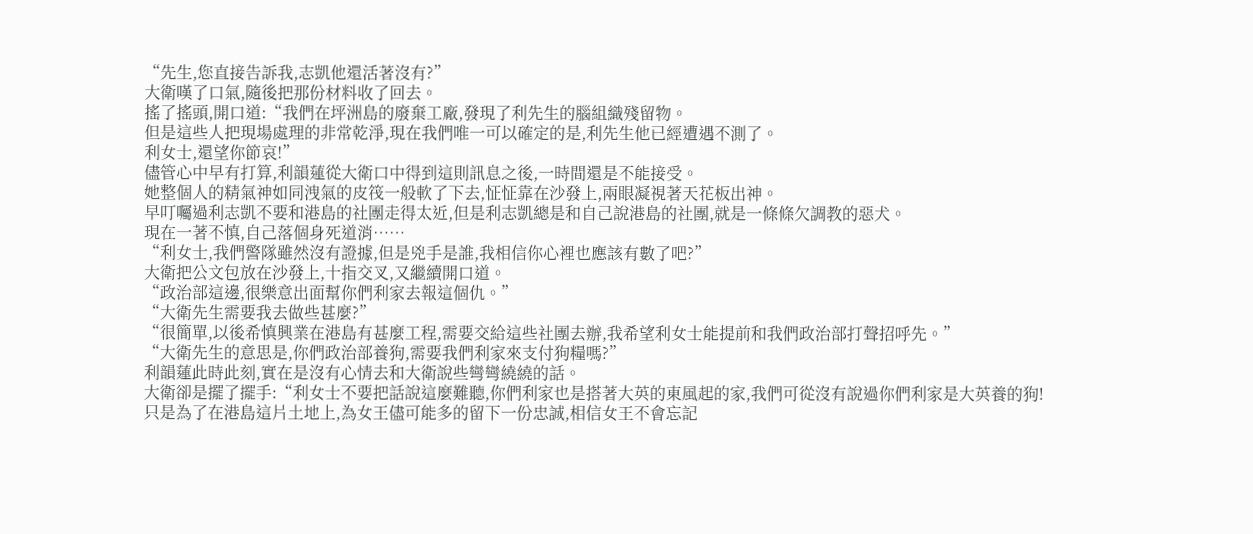“先生,您直接告訴我,志凱他還活著沒有?”
大衛嘆了口氣,隨後把那份材料收了回去。
搖了搖頭,開口道:“我們在坪洲島的廢棄工廠,發現了利先生的腦組織殘留物。
但是這些人把現場處理的非常乾淨,現在我們唯一可以確定的是,利先生他已經遭遇不測了。
利女士,還望你節哀!”
儘管心中早有打算,利韻蓮從大衛口中得到這則訊息之後,一時間還是不能接受。
她整個人的精氣神如同洩氣的皮筏一般軟了下去,怔怔靠在沙發上,兩眼凝視著天花板出神。
早叮囑過利志凱不要和港島的社團走得太近,但是利志凱總是和自己說港島的社團,就是一條條欠調教的惡犬。
現在一著不慎,自己落個身死道消……
“利女士,我們警隊雖然沒有證據,但是兇手是誰,我相信你心裡也應該有數了吧?”
大衛把公文包放在沙發上,十指交叉,又繼續開口道。
“政治部這邊,很樂意出面幫你們利家去報這個仇。”
“大衛先生需要我去做些甚麼?”
“很簡單,以後希慎興業在港島有甚麼工程,需要交給這些社團去辦,我希望利女士能提前和我們政治部打聲招呼先。”
“大衛先生的意思是,你們政治部養狗,需要我們利家來支付狗糧嗎?”
利韻蓮此時此刻,實在是沒有心情去和大衛說些彎彎繞繞的話。
大衛卻是擺了擺手:“利女士不要把話說這麼難聽,你們利家也是搭著大英的東風起的家,我們可從沒有說過你們利家是大英養的狗!
只是為了在港島這片土地上,為女王儘可能多的留下一份忠誠,相信女王不會忘記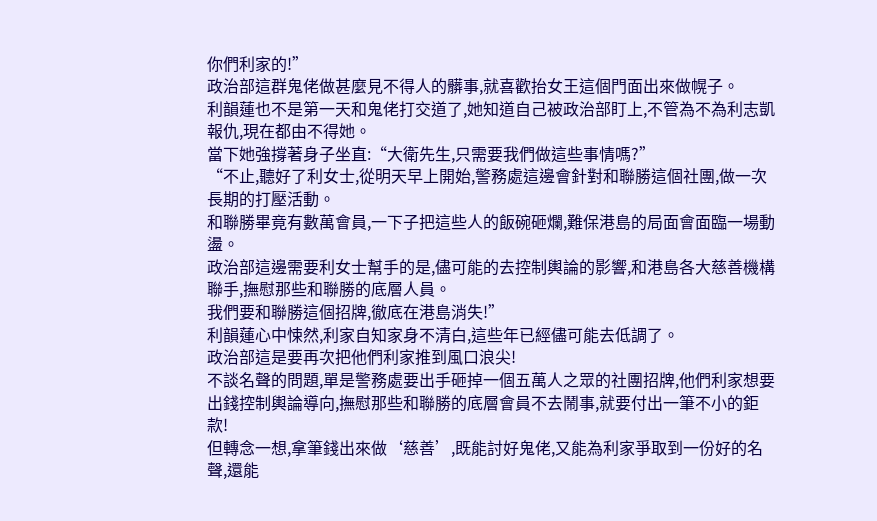你們利家的!”
政治部這群鬼佬做甚麼見不得人的髒事,就喜歡抬女王這個門面出來做幌子。
利韻蓮也不是第一天和鬼佬打交道了,她知道自己被政治部盯上,不管為不為利志凱報仇,現在都由不得她。
當下她強撐著身子坐直:“大衛先生,只需要我們做這些事情嗎?”
“不止,聽好了利女士,從明天早上開始,警務處這邊會針對和聯勝這個社團,做一次長期的打壓活動。
和聯勝畢竟有數萬會員,一下子把這些人的飯碗砸爛,難保港島的局面會面臨一場動盪。
政治部這邊需要利女士幫手的是,儘可能的去控制輿論的影響,和港島各大慈善機構聯手,撫慰那些和聯勝的底層人員。
我們要和聯勝這個招牌,徹底在港島消失!”
利韻蓮心中悚然,利家自知家身不清白,這些年已經儘可能去低調了。
政治部這是要再次把他們利家推到風口浪尖!
不談名聲的問題,單是警務處要出手砸掉一個五萬人之眾的社團招牌,他們利家想要出錢控制輿論導向,撫慰那些和聯勝的底層會員不去鬧事,就要付出一筆不小的鉅款!
但轉念一想,拿筆錢出來做‘慈善’,既能討好鬼佬,又能為利家爭取到一份好的名聲,還能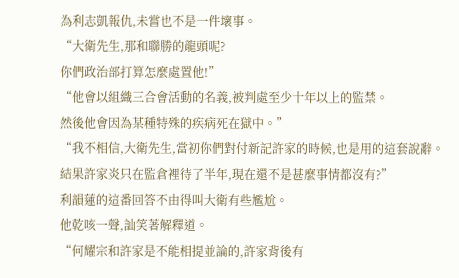為利志凱報仇,未嘗也不是一件壞事。
“大衛先生,那和聯勝的龍頭呢?
你們政治部打算怎麼處置他!”
“他會以組織三合會活動的名義,被判處至少十年以上的監禁。
然後他會因為某種特殊的疾病死在獄中。”
“我不相信,大衛先生,當初你們對付新記許家的時候,也是用的這套說辭。
結果許家炎只在監倉裡待了半年,現在還不是甚麼事情都沒有?”
利韻蓮的這番回答不由得叫大衛有些尷尬。
他乾咳一聲,訕笑著解釋道。
“何耀宗和許家是不能相提並論的,許家背後有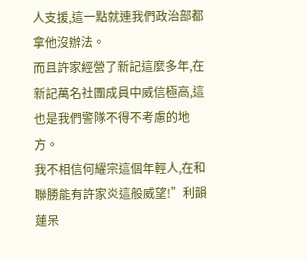人支援,這一點就連我們政治部都拿他沒辦法。
而且許家經營了新記這麼多年,在新記萬名社團成員中威信極高,這也是我們警隊不得不考慮的地方。
我不相信何耀宗這個年輕人,在和聯勝能有許家炎這般威望!”利韻蓮呆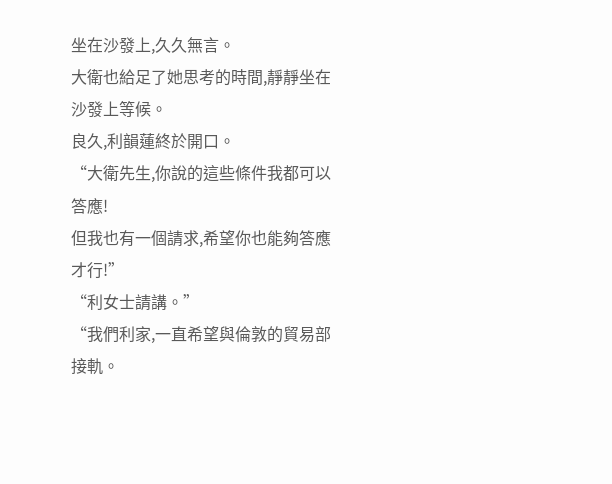坐在沙發上,久久無言。
大衛也給足了她思考的時間,靜靜坐在沙發上等候。
良久,利韻蓮終於開口。
“大衛先生,你說的這些條件我都可以答應!
但我也有一個請求,希望你也能夠答應才行!”
“利女士請講。”
“我們利家,一直希望與倫敦的貿易部接軌。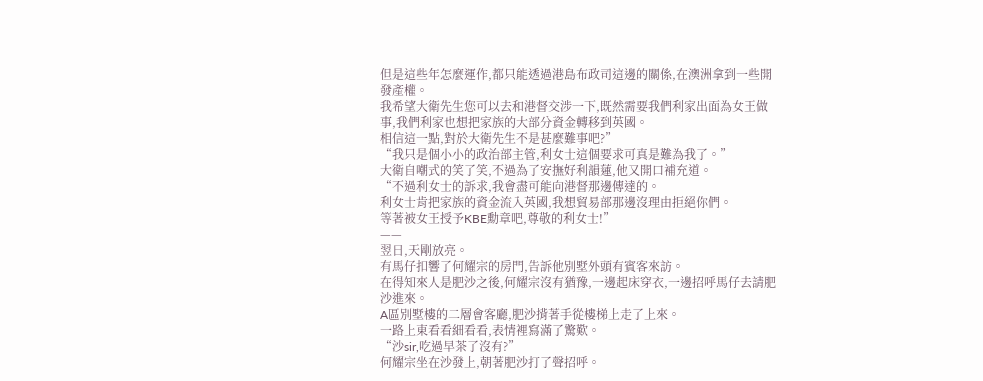但是這些年怎麼運作,都只能透過港島布政司這邊的關係,在澳洲拿到一些開發產權。
我希望大衛先生您可以去和港督交涉一下,既然需要我們利家出面為女王做事,我們利家也想把家族的大部分資金轉移到英國。
相信這一點,對於大衛先生不是甚麼難事吧?”
“我只是個小小的政治部主管,利女士這個要求可真是難為我了。”
大衛自嘲式的笑了笑,不過為了安撫好利韻蓮,他又開口補充道。
“不過利女士的訴求,我會盡可能向港督那邊傳達的。
利女士肯把家族的資金流入英國,我想貿易部那邊沒理由拒絕你們。
等著被女王授予KBE勳章吧,尊敬的利女士!”
——
翌日,天剛放亮。
有馬仔扣響了何耀宗的房門,告訴他別墅外頭有賓客來訪。
在得知來人是肥沙之後,何耀宗沒有猶豫,一邊起床穿衣,一邊招呼馬仔去請肥沙進來。
A區別墅樓的二層會客廳,肥沙揹著手從樓梯上走了上來。
一路上東看看細看看,表情裡寫滿了驚歎。
“沙sir,吃過早茶了沒有?”
何耀宗坐在沙發上,朝著肥沙打了聲招呼。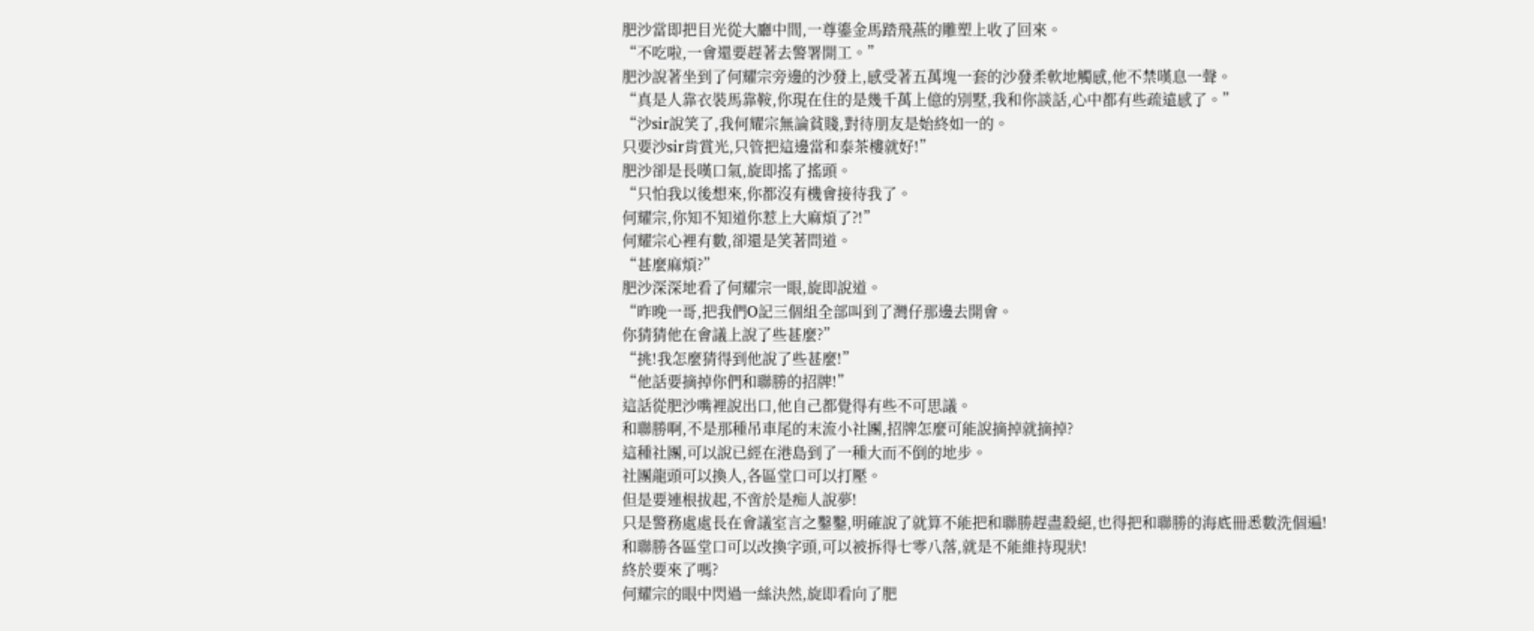肥沙當即把目光從大廳中間,一尊鎏金馬踏飛燕的雕塑上收了回來。
“不吃啦,一會還要趕著去警署開工。”
肥沙說著坐到了何耀宗旁邊的沙發上,感受著五萬塊一套的沙發柔軟地觸感,他不禁嘆息一聲。
“真是人靠衣裝馬靠鞍,你現在住的是幾千萬上億的別墅,我和你談話,心中都有些疏遠感了。”
“沙sir說笑了,我何耀宗無論貧賤,對待朋友是始終如一的。
只要沙sir肯賞光,只管把這邊當和泰茶樓就好!”
肥沙卻是長嘆口氣,旋即搖了搖頭。
“只怕我以後想來,你都沒有機會接待我了。
何耀宗,你知不知道你惹上大麻煩了?!”
何耀宗心裡有數,卻還是笑著問道。
“甚麼麻煩?”
肥沙深深地看了何耀宗一眼,旋即說道。
“昨晚一哥,把我們O記三個組全部叫到了灣仔那邊去開會。
你猜猜他在會議上說了些甚麼?”
“挑!我怎麼猜得到他說了些甚麼!”
“他話要摘掉你們和聯勝的招牌!”
這話從肥沙嘴裡說出口,他自己都覺得有些不可思議。
和聯勝啊,不是那種吊車尾的末流小社團,招牌怎麼可能說摘掉就摘掉?
這種社團,可以說已經在港島到了一種大而不倒的地步。
社團龍頭可以換人,各區堂口可以打壓。
但是要連根拔起,不啻於是痴人說夢!
只是警務處處長在會議室言之鑿鑿,明確說了就算不能把和聯勝趕盡殺絕,也得把和聯勝的海底冊悉數洗個遍!
和聯勝各區堂口可以改換字頭,可以被拆得七零八落,就是不能維持現狀!
終於要來了嗎?
何耀宗的眼中閃過一絲決然,旋即看向了肥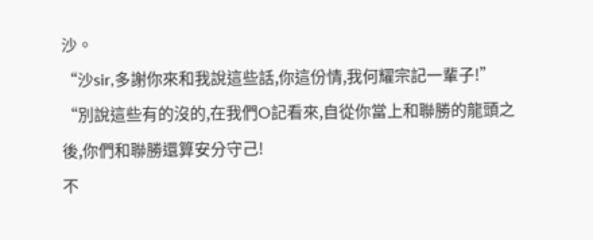沙。
“沙sir,多謝你來和我說這些話,你這份情,我何耀宗記一輩子!”
“別說這些有的沒的,在我們O記看來,自從你當上和聯勝的龍頭之後,你們和聯勝還算安分守己!
不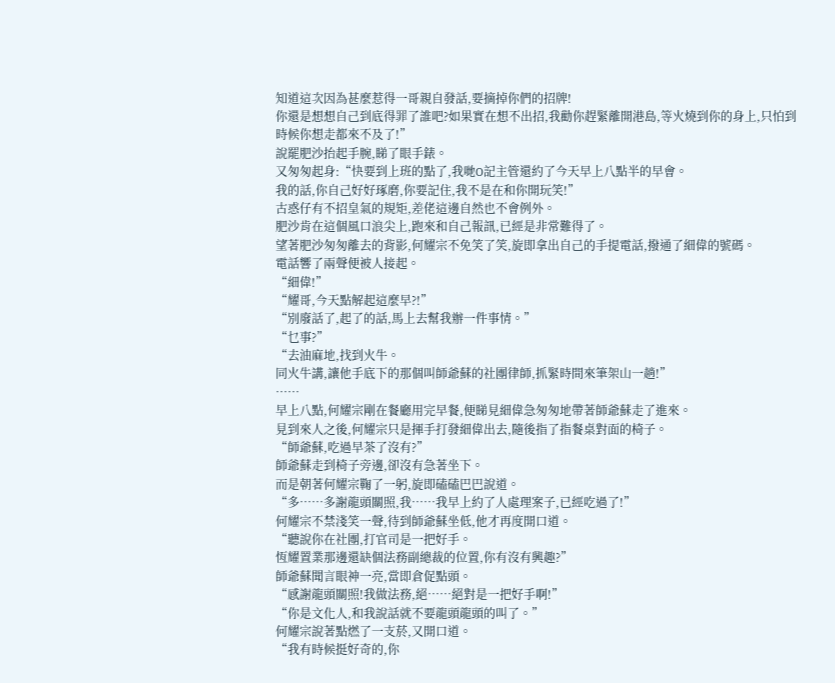知道這次因為甚麼惹得一哥親自發話,要摘掉你們的招牌!
你還是想想自己到底得罪了誰吧?如果實在想不出招,我勸你趕緊離開港島,等火燒到你的身上,只怕到時候你想走都來不及了!”
說罷肥沙抬起手腕,睇了眼手錶。
又匆匆起身:“快要到上班的點了,我哋O記主管還約了今天早上八點半的早會。
我的話,你自己好好琢磨,你要記住,我不是在和你開玩笑!”
古惑仔有不招皇氣的規矩,差佬這邊自然也不會例外。
肥沙肯在這個風口浪尖上,跑來和自己報訊,已經是非常難得了。
望著肥沙匆匆離去的背影,何耀宗不免笑了笑,旋即拿出自己的手提電話,撥通了細偉的號碼。
電話響了兩聲便被人接起。
“細偉!”
“耀哥,今天點解起這麼早?!”
“別廢話了,起了的話,馬上去幫我辦一件事情。”
“乜事?”
“去油麻地,找到火牛。
同火牛講,讓他手底下的那個叫師爺蘇的社團律師,抓緊時間來筆架山一趟!”
……
早上八點,何耀宗剛在餐廳用完早餐,便睇見細偉急匆匆地帶著師爺蘇走了進來。
見到來人之後,何耀宗只是揮手打發細偉出去,隨後指了指餐桌對面的椅子。
“師爺蘇,吃過早茶了沒有?”
師爺蘇走到椅子旁邊,卻沒有急著坐下。
而是朝著何耀宗鞠了一躬,旋即磕磕巴巴說道。
“多……多謝龍頭關照,我……我早上約了人處理案子,已經吃過了!”
何耀宗不禁淺笑一聲,待到師爺蘇坐低,他才再度開口道。
“聽說你在社團,打官司是一把好手。
恆耀置業那邊還缺個法務副總裁的位置,你有沒有興趣?”
師爺蘇聞言眼神一亮,當即倉促點頭。
“感謝龍頭關照!我做法務,絕……絕對是一把好手啊!”
“你是文化人,和我說話就不要龍頭龍頭的叫了。”
何耀宗說著點燃了一支菸,又開口道。
“我有時候挺好奇的,你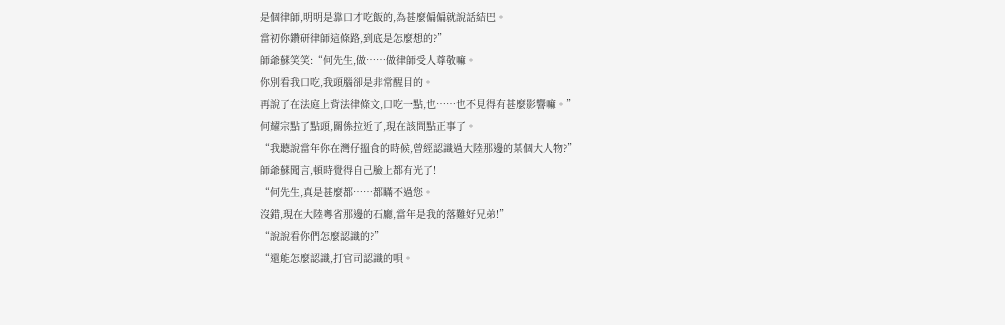是個律師,明明是靠口才吃飯的,為甚麼偏偏就說話結巴。
當初你鑽研律師這條路,到底是怎麼想的?”
師爺蘇笑笑:“何先生,做……做律師受人尊敬嘛。
你別看我口吃,我頭腦卻是非常醒目的。
再說了在法庭上背法律條文,口吃一點,也……也不見得有甚麼影響嘛。”
何耀宗點了點頭,關係拉近了,現在該問點正事了。
“我聽說當年你在灣仔搵食的時候,曾經認識過大陸那邊的某個大人物?”
師爺蘇聞言,頓時覺得自己臉上都有光了!
“何先生,真是甚麼都……都瞞不過您。
沒錯,現在大陸粵省那邊的石廳,當年是我的落難好兄弟!”
“說說看你們怎麼認識的?”
“還能怎麼認識,打官司認識的唄。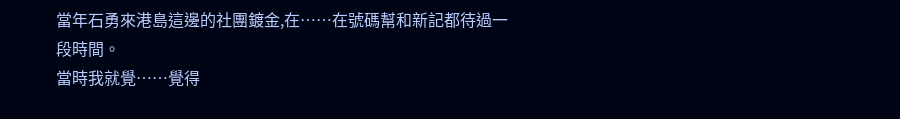當年石勇來港島這邊的社團鍍金,在……在號碼幫和新記都待過一段時間。
當時我就覺……覺得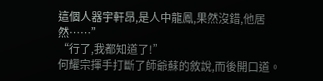這個人器宇軒昂,是人中龍鳳,果然沒錯,他居然……”
“行了,我都知道了!”
何耀宗揮手打斷了師爺蘇的敘說,而後開口道。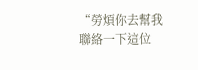“勞煩你去幫我聯絡一下這位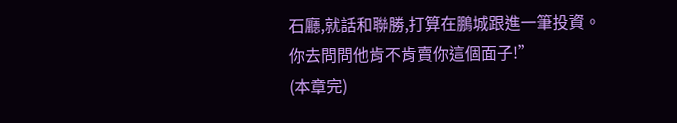石廳,就話和聯勝,打算在鵬城跟進一筆投資。
你去問問他肯不肯賣你這個面子!”
(本章完)